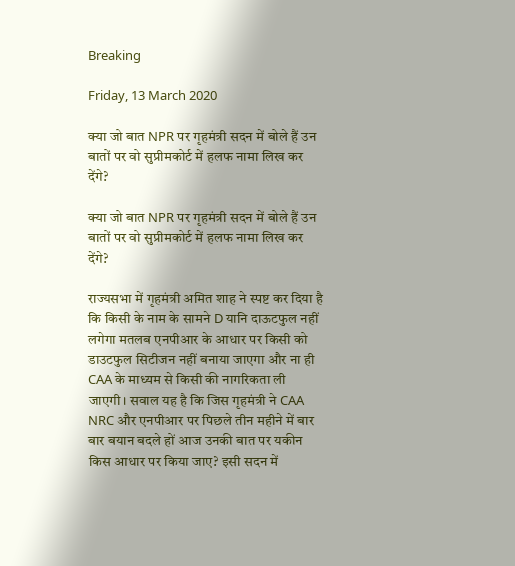Breaking

Friday, 13 March 2020

क्या जो बात NPR पर गृहमंत्री सदन में बोले हैं उन बातों पर वो सुप्रीमकोर्ट में हलफ नामा लिख कर देंगे?

क्या जो बात NPR पर गृहमंत्री सदन में बोले हैं उन बातों पर वो सुप्रीमकोर्ट में हलफ नामा लिख कर देंगे?

राज्यसभा में गृहमंत्री अमित शाह ने स्पष्ट कर दिया है कि किसी के नाम के सामने D यानि दाऊटफुल नहीं लगेगा मतलब एनपीआर के आधार पर किसी को डाउटफुल सिटीजन नहीं बनाया जाएगा और ना ही CAA के माध्यम से किसी की नागरिकता ली जाएगी। सवाल यह है कि जिस गृहमंत्री ने CAA NRC और एनपीआर पर पिछले तीन महीने में बार बार बयान बदले हों आज उनकी बात पर यकीन किस आधार पर किया जाए? इसी सदन में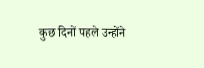कुछ दिनों पहले उन्होंने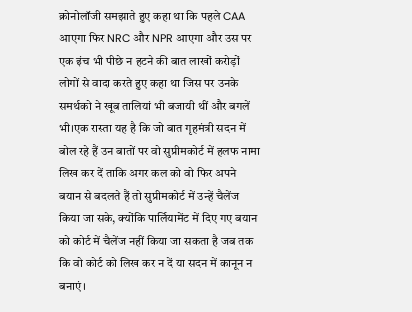क्रोनोलॉजी समझाते हुए कहा था कि पहले CAA आएगा फिर NRC और NPR आएगा और उस पर एक इंच भी पीछे न हटने की बात लाखों करोड़ों लोगों से वादा करते हुए कहा था जिस पर उनके समर्थको ने खूब तालियां भी बजायी थीं और बगलें भी।एक रास्ता यह है कि जो बात गृहमंत्री सदन में बोल रहे हैं उन बातों पर वो सुप्रीमकोर्ट में हलफ नामा लिख कर दें ताकि अगर कल को वो फिर अपने बयान से बदलते हैं तो सुप्रीमकोर्ट में उन्हें चैलेंज किया जा सके, क्योंकि पार्लियामेंट में दिए गए बयान को कोर्ट में चैलेंज नहीं किया जा सकता है जब तक कि वो कोर्ट को लिख कर न दें या सदन में कानून न बनाएं।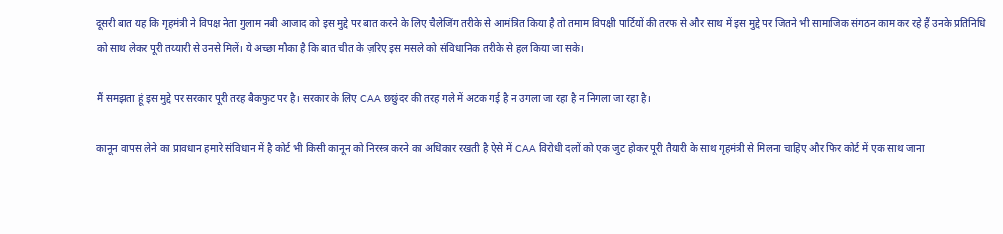दूसरी बात यह कि गृहमंत्री ने विपक्ष नेता गुलाम नबी आजाद को इस मुद्दे पर बात करने के लिए चैलेजिंग तरीके से आमंत्रित किया है तो तमाम विपक्षी पार्टियों की तरफ से और साथ में इस मुद्दे पर जितने भी सामाजिक संगठन काम कर रहे हैं उनके प्रतिनिधि को साथ लेकर पूरी तय्यारी से उनसे मिलें। ये अच्छा मौका है कि बात चीत के ज़रिए इस मसले को संविधानिक तरीके से हल किया जा सके।

मैं समझता हूं इस मुद्दे पर सरकार पूरी तरह बैकफुट पर है। सरकार के लिए CAA छछुंदर की तरह गले में अटक गई है न उगला जा रहा है न निगला जा रहा है।

कानून वापस लेने का प्रावधान हमारे संविधान में है कोर्ट भी किसी कानून को निरस्त्र करने का अधिकार रखती है ऐसे में CAA विरोधी दलों को एक जुट होकर पूरी तैयारी के साथ गृहमंत्री से मिलना चाहिए और फिर कोर्ट में एक साथ जाना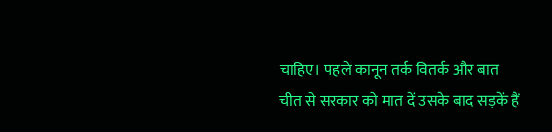चाहिए। पहले कानून तर्क वितर्क और बात चीत से सरकार को मात दें उसके बाद सड़कें हैं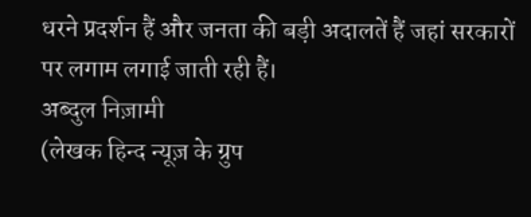धरने प्रदर्शन हैं और जनता की बड़ी अदालतें हैं जहां सरकारों पर लगाम लगाई जाती रही हैं।
अब्दुल निज़ामी
(लेखक हिन्द न्यूज़ के ग्रुप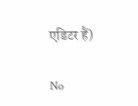एडिटर हैं)

No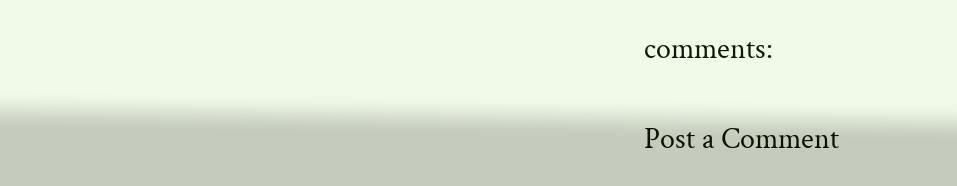comments:

Post a Comment